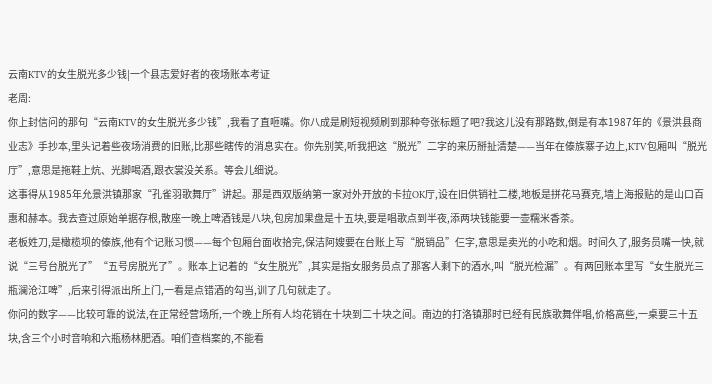云南KTV的女生脱光多少钱|一个县志爱好者的夜场账本考证
老周:
你上封信问的那句“云南KTV的女生脱光多少钱”,我看了直咂嘴。你八成是刷短视频刷到那种夸张标题了吧?我这儿没有那路数,倒是有本1987年的《景洪县商业志》手抄本,里头记着些夜场消费的旧账,比那些瞎传的消息实在。你先别笑,听我把这“脱光”二字的来历掰扯清楚——当年在傣族寨子边上,KTV包厢叫“脱光厅”,意思是拖鞋上炕、光脚喝酒,跟衣裳没关系。等会儿细说。
这事得从1985年允景洪镇那家“孔雀羽歌舞厅”讲起。那是西双版纳第一家对外开放的卡拉OK厅,设在旧供销社二楼,地板是拼花马赛克,墙上海报贴的是山口百惠和赫本。我去查过原始单据存根,散座一晚上啤酒钱是八块,包房加果盘是十五块,要是唱歌点到半夜,添两块钱能要一壶糯米香茶。
老板姓刀,是橄榄坝的傣族,他有个记账习惯——每个包厢台面收拾完,保洁阿嫂要在台账上写“脱销品”仨字,意思是卖光的小吃和烟。时间久了,服务员嘴一快,就说“三号台脱光了”“五号房脱光了”。账本上记着的“女生脱光”,其实是指女服务员点了那客人剩下的酒水,叫“脱光检漏”。有两回账本里写“女生脱光三瓶澜沧江啤”,后来引得派出所上门,一看是点错酒的勾当,训了几句就走了。
你问的数字——比较可靠的说法,在正常经营场所,一个晚上所有人均花销在十块到二十块之间。南边的打洛镇那时已经有民族歌舞伴唱,价格高些,一桌要三十五块,含三个小时音响和六瓶杨林肥酒。咱们查档案的,不能看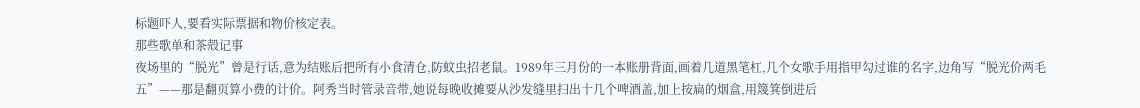标题吓人,要看实际票据和物价核定表。
那些歌单和茶殻记事
夜场里的“脱光”曾是行话,意为结账后把所有小食清仓,防蚊虫招老鼠。1989年三月份的一本账册背面,画着几道黑笔杠,几个女歌手用指甲勾过谁的名字,边角写“脱光价两毛五”——那是翻页算小费的计价。阿秀当时管录音带,她说每晚收摊要从沙发缝里扫出十几个啤酒盖,加上按扁的烟盒,用篾箕倒进后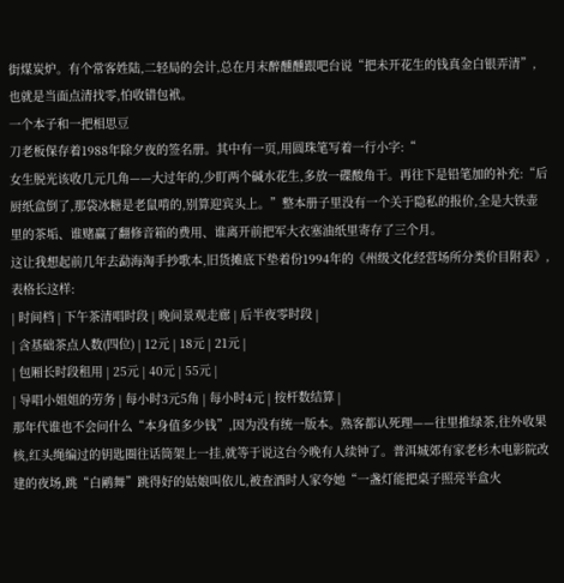街煤炭炉。有个常客姓陆,二轻局的会计,总在月末醉醺醺跟吧台说“把未开花生的钱真金白银弄清”,也就是当面点清找零,怕收错包袱。
一个本子和一把相思豆
刀老板保存着1988年除夕夜的签名册。其中有一页,用圆珠笔写着一行小字:“
女生脱光该收几元几角——大过年的,少盯两个碱水花生,多放一碟酸角干。再往下是铅笔加的补充:“后厨纸盒倒了,那袋冰糖是老鼠啃的,别算迎宾头上。”整本册子里没有一个关于隐私的报价,全是大铁壶里的茶垢、谁赌赢了翻修音箱的费用、谁离开前把军大衣塞油纸里寄存了三个月。
这让我想起前几年去勐海淘手抄歌本,旧货摊底下垫着份1994年的《州级文化经营场所分类价目附表》,表格长这样:
| 时间档 | 下午茶清唱时段 | 晚间景观走廊 | 后半夜零时段 |
| 含基础茶点人数(四位) | 12元 | 18元 | 21元 |
| 包厢长时段租用 | 25元 | 40元 | 55元 |
| 导唱小姐姐的劳务 | 每小时3元5角 | 每小时4元 | 按杆数结算 |
那年代谁也不会问什么“本身值多少钱”,因为没有统一版本。熟客都认死理——往里推绿茶,往外收果核,红头绳编过的钥匙圈往话筒架上一挂,就等于说这台今晚有人续钟了。普洱城郊有家老杉木电影院改建的夜场,跳“白鹇舞”跳得好的姑娘叫依儿,被查酒时人家夸她“一盏灯能把桌子照亮半盒火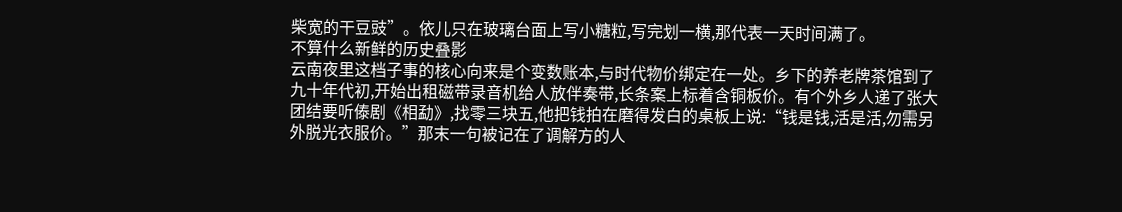柴宽的干豆豉”。依儿只在玻璃台面上写小糖粒,写完划一横,那代表一天时间满了。
不算什么新鲜的历史叠影
云南夜里这档子事的核心向来是个变数账本,与时代物价绑定在一处。乡下的养老牌茶馆到了九十年代初,开始出租磁带录音机给人放伴奏带,长条案上标着含铜板价。有个外乡人递了张大团结要听傣剧《相勐》,找零三块五,他把钱拍在磨得发白的桌板上说:“钱是钱,活是活,勿需另外脱光衣服价。”那末一句被记在了调解方的人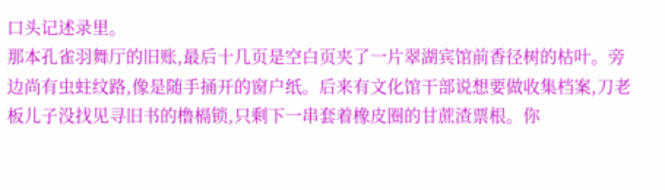口头记述录里。
那本孔雀羽舞厅的旧账,最后十几页是空白页夹了一片翠湖宾馆前香径树的枯叶。旁边尚有虫蛀纹路,像是随手捅开的窗户纸。后来有文化馆干部说想要做收集档案,刀老板儿子没找见寻旧书的橹槅锁,只剩下一串套着橡皮圈的甘蔗渣票根。你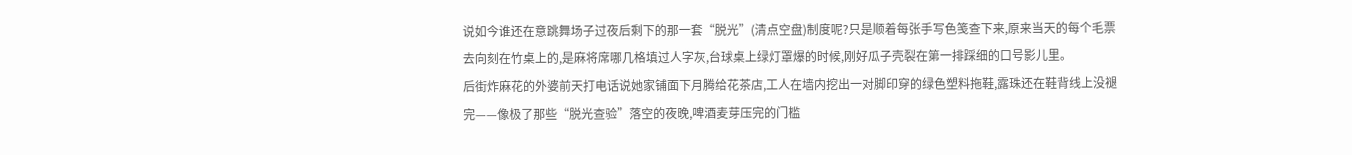说如今谁还在意跳舞场子过夜后剩下的那一套“脱光”(清点空盘)制度呢?只是顺着每张手写色笺查下来,原来当天的每个毛票去向刻在竹桌上的,是麻将席哪几格填过人字灰,台球桌上绿灯罩爆的时候,刚好瓜子壳裂在第一排踩细的口号影儿里。
后街炸麻花的外婆前天打电话说她家铺面下月腾给花茶店,工人在墙内挖出一对脚印穿的绿色塑料拖鞋,露珠还在鞋背线上没褪完——像极了那些“脱光查验”落空的夜晚,啤酒麦芽压完的门槛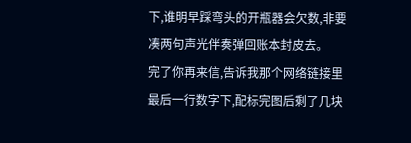下,谁明早踩弯头的开瓶器会欠数,非要凑两句声光伴奏弹回账本封皮去。
完了你再来信,告诉我那个网络链接里最后一行数字下,配标完图后剩了几块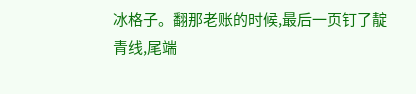冰格子。翻那老账的时候,最后一页钉了靛青线,尾端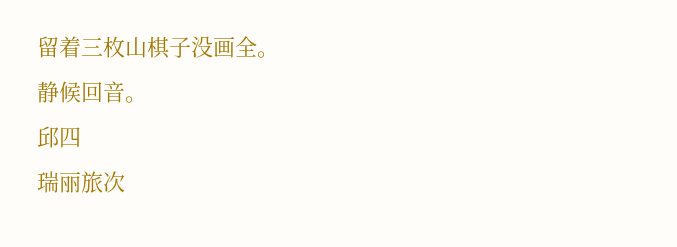留着三枚山棋子没画全。
静候回音。
邱四
瑞丽旅次